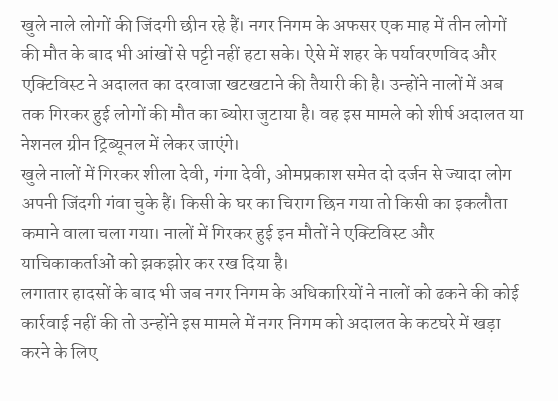खुले नाले लोगों की जिंदगी छीन रहे हैं। नगर निगम के अफसर एक माह में तीन लोगों की मौत के बाद भी आंखों से पट्टी नहीं हटा सके। ऐसे में शहर के पर्यावरणविद और एक्टिविस्ट ने अदालत का दरवाजा खटखटाने की तैयारी की है। उन्होंने नालों में अब तक गिरकर हुई लोगों की मौत का ब्योरा जुटाया है। वह इस मामले को शीर्ष अदालत या नेशनल ग्रीन ट्रिब्यूनल में लेकर जाएंगे।
खुले नालों में गिरकर शीला देवी, गंगा देवी, ओमप्रकाश समेत दो दर्जन से ज्यादा लोग अपनी जिंदगी गंवा चुके हैं। किसी के घर का चिराग छिन गया तो किसी का इकलौता कमाने वाला चला गया। नालों में गिरकर हुई इन मौतों ने एक्टिविस्ट और याचिकाकर्ताओं को झकझोर कर रख दिया है।
लगातार हादसों के बाद भी जब नगर निगम के अधिकारियों ने नालों को ढकने की कोई कार्रवाई नहीं की तो उन्होंने इस मामले में नगर निगम को अदालत के कटघरे में खड़ा करने के लिए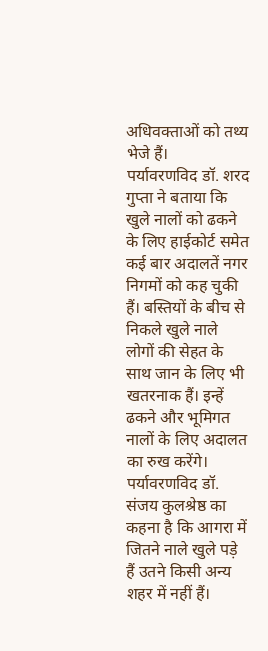अधिवक्ताओं को तथ्य भेजे हैं।
पर्यावरणविद डॉ. शरद गुप्ता ने बताया कि खुले नालों को ढकने के लिए हाईकोर्ट समेत कई बार अदालतें नगर निगमों को कह चुकी हैं। बस्तियों के बीच से निकले खुले नाले लोगों की सेहत के साथ जान के लिए भी खतरनाक हैं। इन्हें ढकने और भूमिगत नालों के लिए अदालत का रुख करेंगे।
पर्यावरणविद डॉ. संजय कुलश्रेष्ठ का कहना है कि आगरा में जितने नाले खुले पड़े हैं उतने किसी अन्य शहर में नहीं हैं।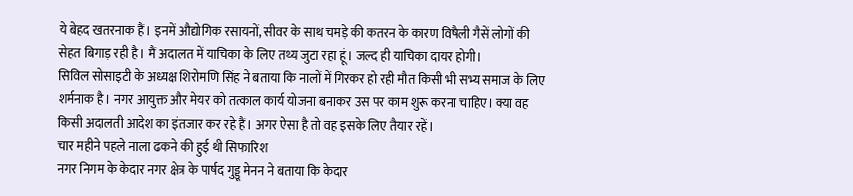ये बेहद खतरनाक हैं। इनमें औद्योगिक रसायनों, सीवर के साथ चमड़े की कतरन के कारण विषैली गैसें लोगों की सेहत बिगाड़ रही है। मैं अदालत में याचिका के लिए तथ्य जुटा रहा हूं। जल्द ही याचिका दायर होगी।
सिविल सोसाइटी के अध्यक्ष शिरोमणि सिंह ने बताया कि नालों में गिरकर हो रही मौत किसी भी सभ्य समाज के लिए शर्मनाक है। नगर आयुक्त और मेयर को तत्काल कार्य योजना बनाकर उस पर काम शुरू करना चाहिए। क्या वह किसी अदालती आदेश का इंतजार कर रहे हैं। अगर ऐसा है तो वह इसके लिए तैयार रहें।
चार महीने पहले नाला ढकने की हुई थी सिफारिश
नगर निगम के केदार नगर क्षेत्र के पार्षद गुड्डू मेनन ने बताया कि केदार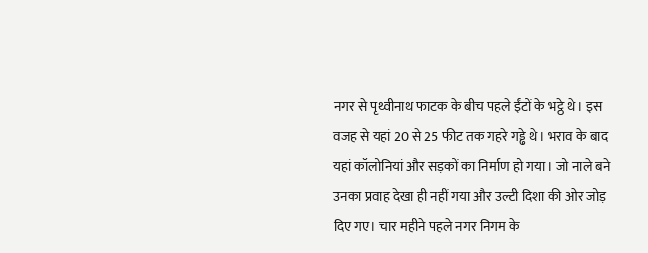नगर से पृथ्वीनाथ फाटक के बीच पहले ईंटों के भट्ठे थे। इस वजह से यहां 20 से 25 फीट तक गहरे गड्ढे थे। भराव के बाद यहां कॉलोनियां और सड़कों का निर्माण हो गया। जो नाले बने उनका प्रवाह देखा ही नहीं गया और उल्टी दिशा की ओर जोड़ दिए गए। चार महीने पहले नगर निगम के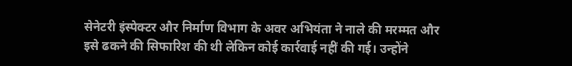सेनेटरी इंस्पेक्टर और निर्माण विभाग के अवर अभियंता ने नाले की मरम्मत और इसे ढकने की सिफारिश की थी लेकिन कोई कार्रवाई नहीं की गई। उन्होंने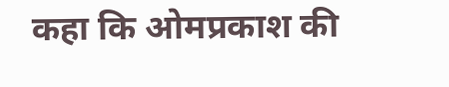कहा कि ओमप्रकाश की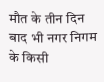मौत के तीन दिन बाद भी नगर निगम के किसी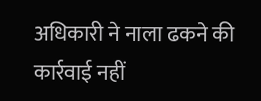अधिकारी ने नाला ढकने की कार्रवाई नहीं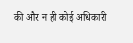की और न ही कोई अधिकारी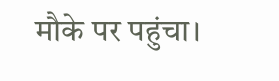मौके पर पहुंचा।